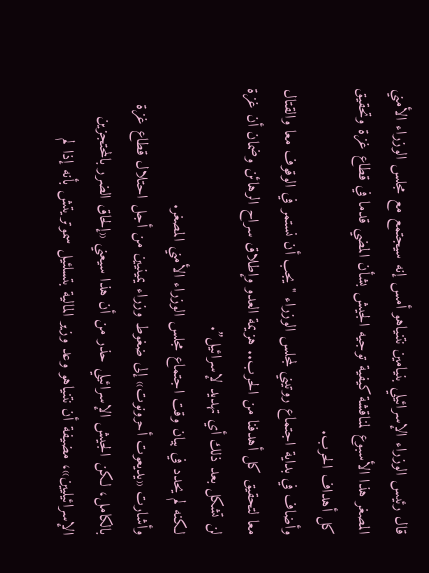قال رئيس الوزراء الإسرائيلي بنيامين نتنياهو أمس إنه سيجتمع مع مجلس الوزراء الأمني المصغر هذا الأسبوع لمناقشة كيفية توجيه الجيش بشأن المضي قدما في قطاع غزة وتحقيق كل أهداف الحرب.
وأضاف في بداية اجتماع روتيني لمجلس الوزراء "يجب أن نستمر في الوقوف معا والقتال معا لتحقيق كل أهدفنا من الحرب.. هزيمة العدو وإطلاق سراح الرهائن وضمان أن غزة لن تشكل بعد ذلك أي تهديد لإسرائيل”.
لكنه لم يحدد في بيان وقت اجتماع مجلس الوزراء الأمني المصغر.
وأشارت «يديعوت أحرونوت» إلى ضغوط وزراء يمينيين من أجل احتلال قطاع غزة بالكامل، لكن الجيش الإسرائيلي حذر من أن هذا سيعني «إلحاق الضرر بالمحتجزين الإسرائيليين»، مضيفة أن نتنياهو وعد وزير المالية بتسلئيل سموتريتش بأنه إذا لم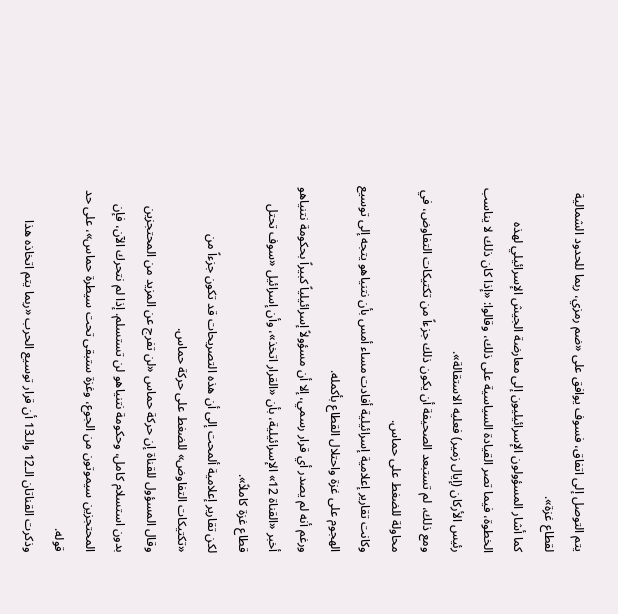يتم التوصل إلى اتفاق، فسوف يوافق على «ضم رمزي، ربما للحدود الشمالية لقطاع غزة».
كما أشار المسؤولون الإسرائيليون إلى معارضة الجيش الإسرائيلي لهذه الخطوة، فيما تصر القيادة السياسية على ذلك، وقالوا: «إذا كان ذلك لا يناسب رئيس الأركان (إيال زمير) فعليه الاستقالة».
ومع ذلك، لم تستبعد الصحيفة أن يكون ذلك جزءاً من تكتيكات التفاوض، في محاولة للضغط على حماس.
وكانت تقارير إعلامية إسرائيلية أفادت مساء أمس بأن نتنياهو يتجه إلى توسيع الهجوم على غزة واحتلال القطاع بأكمله.
ورغم أنه لم يصدر أي قرار رسمي، إلا أن مسؤولاً إسرائيلياً كبيراً بحكومة نتنياهو أخبر «القناة 12» الإسرائيلية، بأن «القرار اتخذ»، وأن إسرائيل «سوف تحتل قطاع غزة كاملاً».
لكن تقارير إعلامية ألمحت إلى أن هذه التصريحات قد تكون جزءاً من «تكتيكات التفاوض» للضغط على حركة حماس.
وقال المسؤول للقناة إن حركة حماس «لن تفرج عن المزيد من المحتجزين بدون استسلام كامل، وحكومة نتنياهو لن تستسلم. إذا لم نتحرك الآن، فإن المحتجزين سيموتون من الجوع، وغزة ستبقى تحت سيطرة حماس»، على حد قوله.
وذكرت القناتان الـ12 والـ13 أن قرار توسيع الحرب «ربما يتم اتخاذه هذا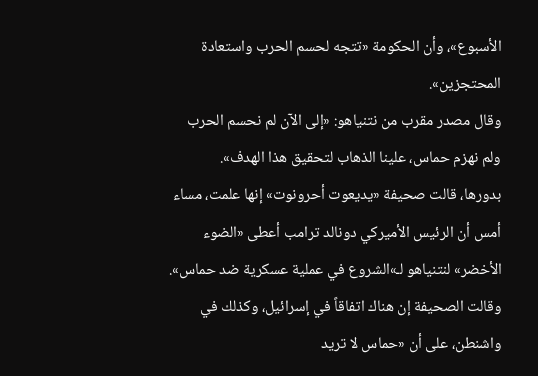الأسبوع»، وأن الحكومة «تتجه لحسم الحرب واستعادة المحتجزين».
وقال مصدر مقرب من نتنياهو: «إلى الآن لم نحسم الحرب ولم نهزم حماس، علينا الذهاب لتحقيق هذا الهدف».
بدورها، قالت صحيفة «يديعوت أحرونوت» إنها علمت، مساء أمس أن الرئيس الأميركي دونالد ترامب أعطى «الضوء الأخضر» لنتنياهو لـ»الشروع في عملية عسكرية ضد حماس».
وقالت الصحيفة إن هناك اتفاقاً في إسرائيل، وكذلك في واشنطن، على أن «حماس لا تريد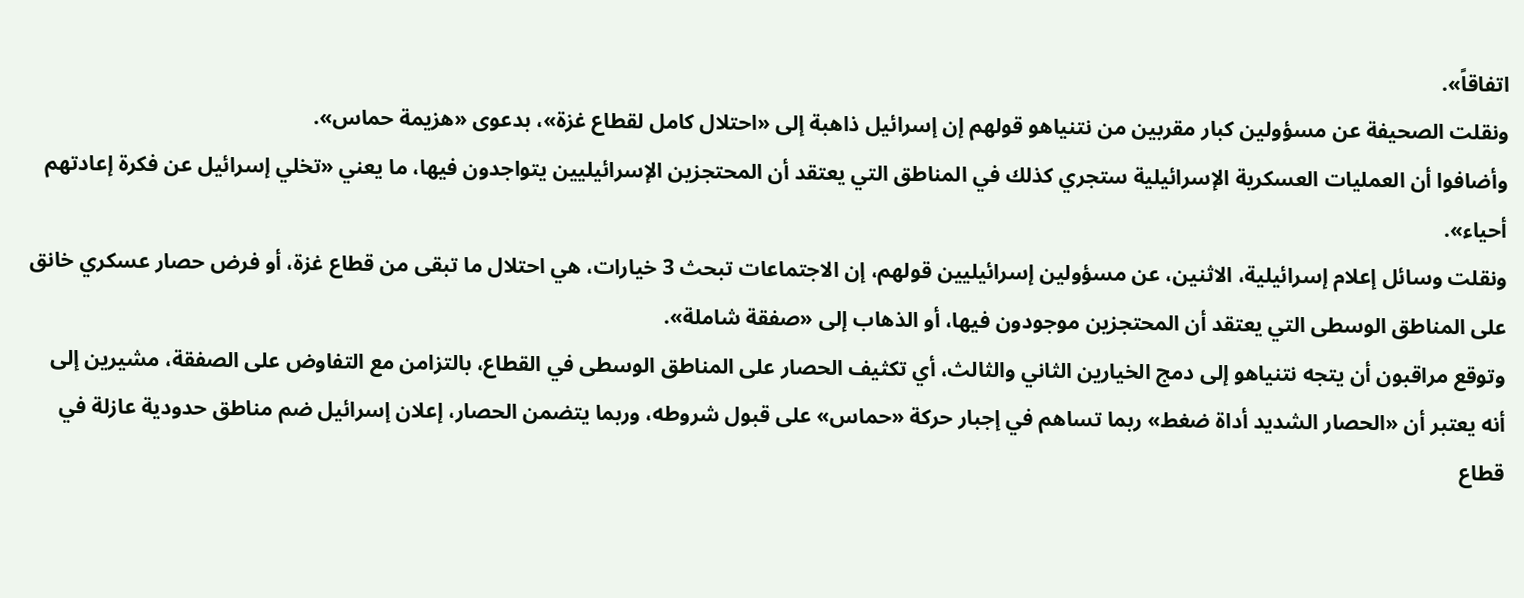اتفاقاً».
ونقلت الصحيفة عن مسؤولين كبار مقربين من نتنياهو قولهم إن إسرائيل ذاهبة إلى «احتلال كامل لقطاع غزة»، بدعوى «هزيمة حماس».
وأضافوا أن العمليات العسكرية الإسرائيلية ستجري كذلك في المناطق التي يعتقد أن المحتجزين الإسرائيليين يتواجدون فيها، ما يعني «تخلي إسرائيل عن فكرة إعادتهم أحياء».
ونقلت وسائل إعلام إسرائيلية، الاثنين، عن مسؤولين إسرائيليين قولهم، إن الاجتماعات تبحث 3 خيارات، هي احتلال ما تبقى من قطاع غزة، أو فرض حصار عسكري خانق على المناطق الوسطى التي يعتقد أن المحتجزين موجودون فيها، أو الذهاب إلى «صفقة شاملة».
وتوقع مراقبون أن يتجه نتنياهو إلى دمج الخيارين الثاني والثالث، أي تكثيف الحصار على المناطق الوسطى في القطاع، بالتزامن مع التفاوض على الصفقة، مشيرين إلى أنه يعتبر أن «الحصار الشديد أداة ضغط» ربما تساهم في إجبار حركة «حماس» على قبول شروطه، وربما يتضمن الحصار، إعلان إسرائيل ضم مناطق حدودية عازلة في قطاع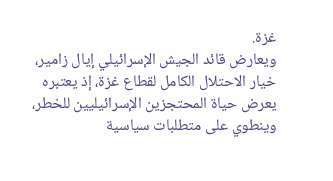غزة.
ويعارض قائد الجيش الإسرائيلي إيال زامير، خيار الاحتلال الكامل لقطاع غزة، إذ يعتبره يعرض حياة المحتجزين الإسرائيليين للخطر، وينطوي على متطلبات سياسية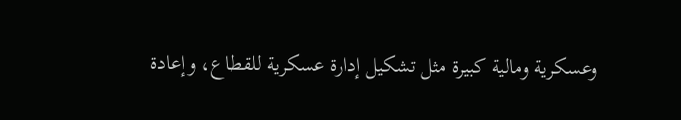وعسكرية ومالية كبيرة مثل تشكيل إدارة عسكرية للقطاع، وإعادة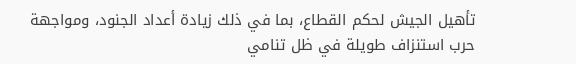تأهيل الجيش لحكم القطاع، بما في ذلك زيادة أعداد الجنود، ومواجهة حرب استنزاف طويلة في ظل تنامي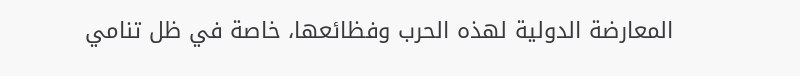المعارضة الدولية لهذه الحرب وفظائعها، خاصة في ظل تنامي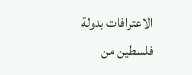الاعترافات بدولة فلسطين من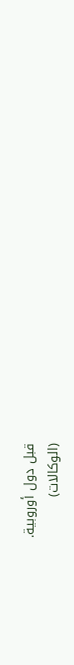قبل دول أوروبية.
(الوكالات)